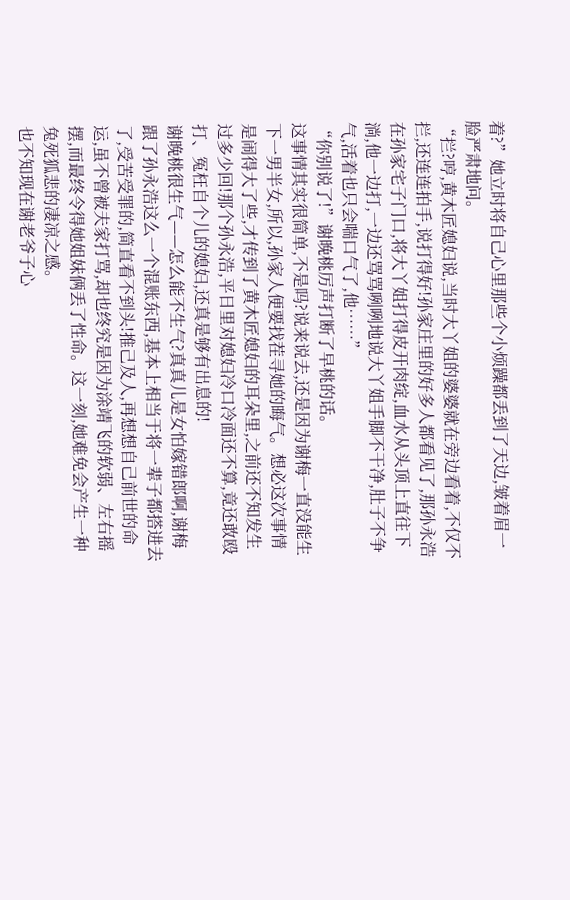着?”她立时将自己心里那些个小烦躁都丢到了天边,皱着眉一脸严肃地问。
“拦?哼,黄木匠媳妇说,当时大丫姐的婆婆就在旁边看着,不仅不拦,还连连拍手,说打得好!孙家庄里的好多人都看见了,那孙永浩在孙家宅子门口,将大丫姐打得皮开肉绽,血水从头顶上直往下淌,他一边打,一边还骂骂咧咧地说大丫姐手脚不干净,肚子不争气,活着也只会喘口气了,他……”
“你别说了!”谢晚桃厉声打断了早桃的话。
这事情其实很简单,不是吗?说来说去,还是因为谢梅一直没能生下一男半女,所以,孙家人便要找茬寻她的晦气。想必这次事情是闹得大了些,才传到了黄木匠媳妇的耳朵里,之前还不知发生过多少回!那个孙永浩,平日里对媳妇冷口冷面还不算,竟还敢殴打、冤枉自个儿的媳妇,还真是够有出息的!
谢晚桃很生气——怎么能不生气?真真儿是女怕嫁错郎啊,谢梅跟了孙永浩这么一个混账东西,基本上相当于将一辈子都搭进去了,受苦受罪的,简直看不到头!推己及人,再想想自己前世的命运,虽不曾被夫家打骂,却也终究是因为涂靖飞的软弱、左右摇摆,而最终令得她姐妹俩丢了性命。这一刻,她难免会产生一种兔死狐悲的凄凉之感。
也不知现在谢老爷子心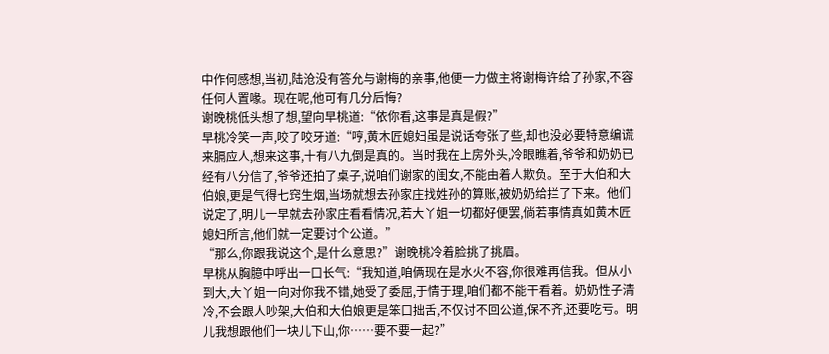中作何感想,当初,陆沧没有答允与谢梅的亲事,他便一力做主将谢梅许给了孙家,不容任何人置喙。现在呢,他可有几分后悔?
谢晚桃低头想了想,望向早桃道:“依你看,这事是真是假?”
早桃冷笑一声,咬了咬牙道:“哼,黄木匠媳妇虽是说话夸张了些,却也没必要特意编谎来膈应人,想来这事,十有八九倒是真的。当时我在上房外头,冷眼瞧着,爷爷和奶奶已经有八分信了,爷爷还拍了桌子,说咱们谢家的闺女,不能由着人欺负。至于大伯和大伯娘,更是气得七窍生烟,当场就想去孙家庄找姓孙的算账,被奶奶给拦了下来。他们说定了,明儿一早就去孙家庄看看情况,若大丫姐一切都好便罢,倘若事情真如黄木匠媳妇所言,他们就一定要讨个公道。”
“那么,你跟我说这个,是什么意思?”谢晚桃冷着脸挑了挑眉。
早桃从胸臆中呼出一口长气:“我知道,咱俩现在是水火不容,你很难再信我。但从小到大,大丫姐一向对你我不错,她受了委屈,于情于理,咱们都不能干看着。奶奶性子清冷,不会跟人吵架,大伯和大伯娘更是笨口拙舌,不仅讨不回公道,保不齐,还要吃亏。明儿我想跟他们一块儿下山,你……要不要一起?”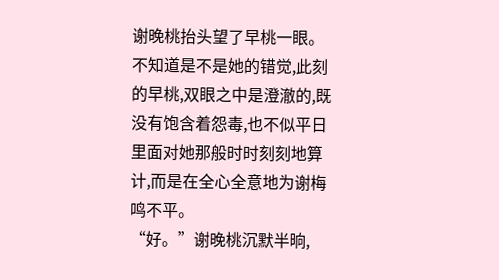谢晚桃抬头望了早桃一眼。不知道是不是她的错觉,此刻的早桃,双眼之中是澄澈的,既没有饱含着怨毒,也不似平日里面对她那般时时刻刻地算计,而是在全心全意地为谢梅鸣不平。
“好。”谢晚桃沉默半晌,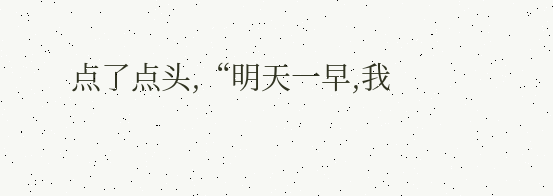点了点头,“明天一早,我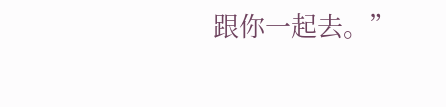跟你一起去。”